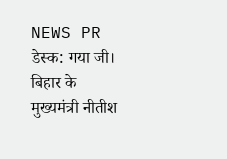NEWS PR डेस्क: गया जी। बिहार के मुख्यमंत्री नीतीश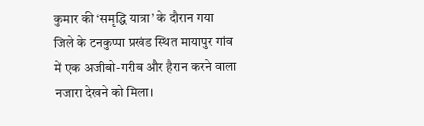कुमार की ‘समृद्धि यात्रा’ के दौरान गया जिले के टनकुप्पा प्रखंड स्थित मायापुर गांव में एक अजीबो-गरीब और हैरान करने वाला नजारा देखने को मिला।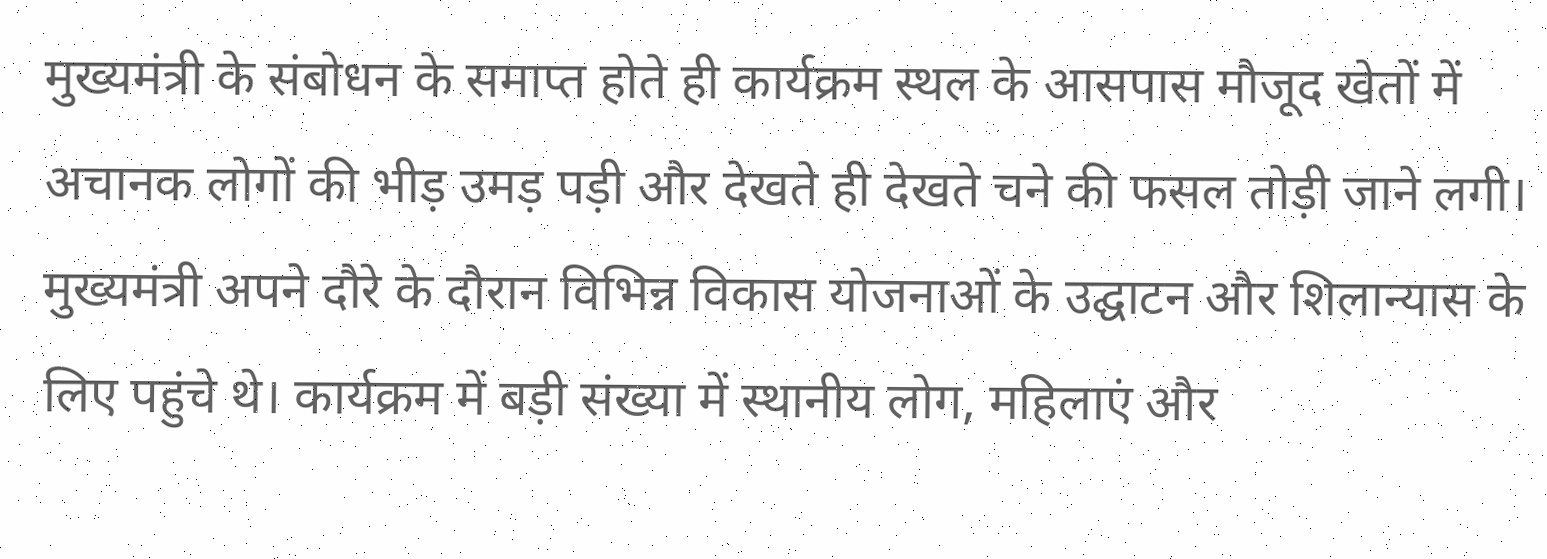मुख्यमंत्री के संबोधन के समाप्त होते ही कार्यक्रम स्थल के आसपास मौजूद खेतों में अचानक लोगों की भीड़ उमड़ पड़ी और देखते ही देखते चने की फसल तोड़ी जाने लगी।
मुख्यमंत्री अपने दौरे के दौरान विभिन्न विकास योजनाओं के उद्घाटन और शिलान्यास के लिए पहुंचे थे। कार्यक्रम में बड़ी संख्या में स्थानीय लोग, महिलाएं और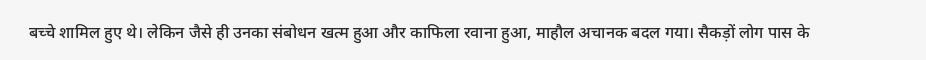बच्चे शामिल हुए थे। लेकिन जैसे ही उनका संबोधन खत्म हुआ और काफिला रवाना हुआ, माहौल अचानक बदल गया। सैकड़ों लोग पास के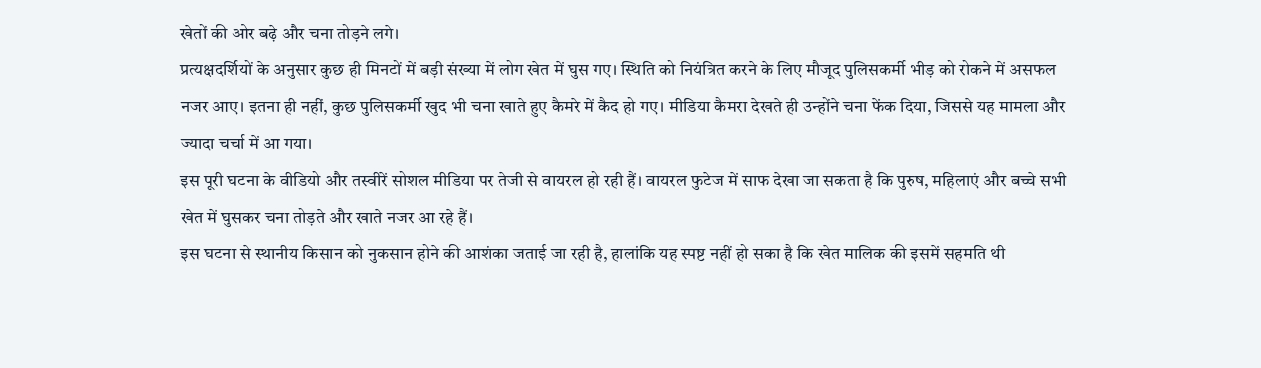खेतों की ओर बढ़े और चना तोड़ने लगे।
प्रत्यक्षदर्शियों के अनुसार कुछ ही मिनटों में बड़ी संख्या में लोग खेत में घुस गए। स्थिति को नियंत्रित करने के लिए मौजूद पुलिसकर्मी भीड़ को रोकने में असफल नजर आए। इतना ही नहीं, कुछ पुलिसकर्मी खुद भी चना खाते हुए कैमरे में कैद हो गए। मीडिया कैमरा देखते ही उन्होंने चना फेंक दिया, जिससे यह मामला और ज्यादा चर्चा में आ गया।
इस पूरी घटना के वीडियो और तस्वीरें सोशल मीडिया पर तेजी से वायरल हो रही हैं। वायरल फुटेज में साफ देखा जा सकता है कि पुरुष, महिलाएं और बच्चे सभी खेत में घुसकर चना तोड़ते और खाते नजर आ रहे हैं।
इस घटना से स्थानीय किसान को नुकसान होने की आशंका जताई जा रही है, हालांकि यह स्पष्ट नहीं हो सका है कि खेत मालिक की इसमें सहमति थी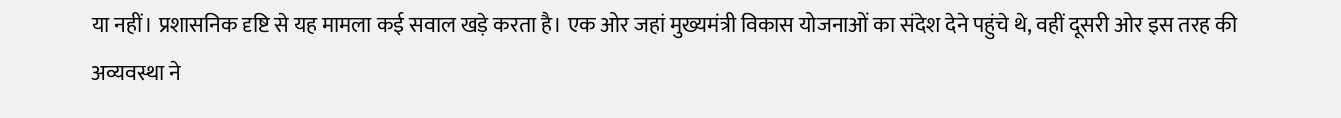या नहीं। प्रशासनिक दृष्टि से यह मामला कई सवाल खड़े करता है। एक ओर जहां मुख्यमंत्री विकास योजनाओं का संदेश देने पहुंचे थे, वहीं दूसरी ओर इस तरह की अव्यवस्था ने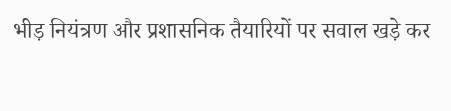भीड़ नियंत्रण और प्रशासनिक तैयारियों पर सवाल खड़े कर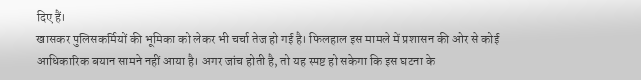दिए हैं।
खासकर पुलिसकर्मियों की भूमिका को लेकर भी चर्चा तेज हो गई है। फिलहाल इस मामले में प्रशासन की ओर से कोई आधिकारिक बयान सामने नहीं आया है। अगर जांच होती है, तो यह स्पष्ट हो सकेगा कि इस घटना के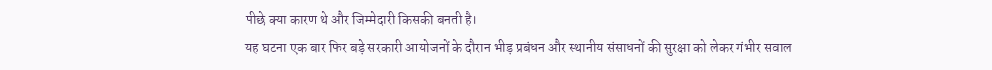पीछे क्या कारण थे और जिम्मेदारी किसकी बनती है।
यह घटना एक बार फिर बड़े सरकारी आयोजनों के दौरान भीड़ प्रबंधन और स्थानीय संसाधनों की सुरक्षा को लेकर गंभीर सवाल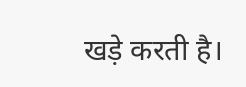खड़े करती है।